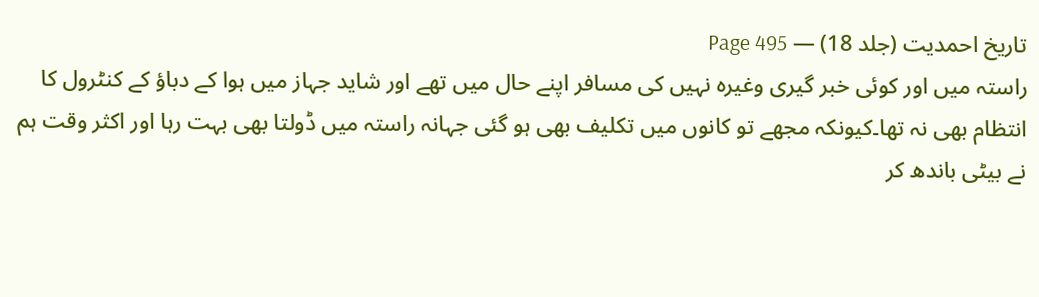تاریخ احمدیت (جلد 18) — Page 495
راستہ میں اور کوئی خبر گیری وغیرہ نہیں کی مسافر اپنے حال میں تھے اور شاید جہاز میں ہوا کے دباؤ کے کنٹرول کا انتظام بھی نہ تھا۔کیونکہ مجھے تو کانوں میں تکلیف بھی ہو گئی جہانہ راستہ میں ڈولتا بھی بہت رہا اور اکثر وقت ہم نے بیٹی باندھ کر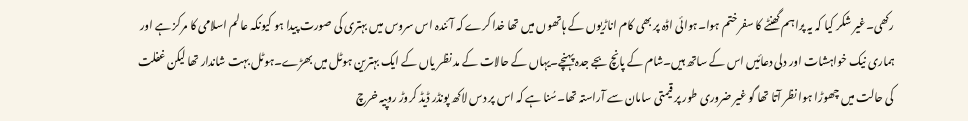رکھی۔غیر شکر کیا کہ یہ پراہم گھنٹے کا سفر ختم ہوا۔ہوائی اڈہ پر بھی کام اناڑیوں کے ہاتھوں میں تھا خدا کرے کہ آئندہ اس سروس میں بہتری کی صورت پیدا ہو کیونکہ عالم اسلامی کا مرکز ہے اور ہماری نیک خواہشات اور دلی دعائیں اس کے ساتھ ہیں۔شام کے پانچ بجے جدہ پہنچے۔یہاں کے حالات کے مد نظر یاں کے ایک بہترین ہوٹل میں بھڑے۔ہوٹل بہت شاندار تھا لیکن غفلت کی حالت میں چھوڑا ہوا نظر آتا تھا گو غیر ضروری طور پر قیمتی سامان سے آراستہ تھا۔سُنا ہے کہ اس پر دس لاکھ پونڈر ڈیڈ کروڑ روپیہ خرچ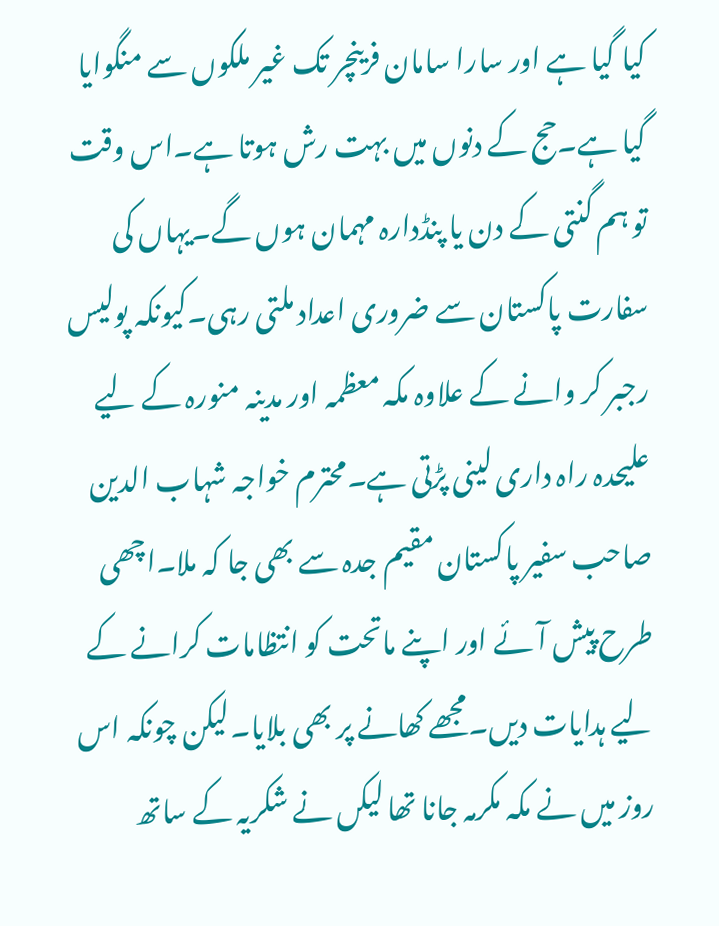کیا گیا ہے اور سارا سامان فرینچر تک غیر ملکوں سے منگوایا گیا ہے۔حج کے دنوں میں بہت رش ہوتا ہے۔اس وقت تو ہم گنتی کے دن یا پنڈدارہ مہمان ہوں گے۔یہاں کی سفارت پاکستان سے ضروری اعداد ملتی رہی۔کیونکہ پولیس رجبر کر وانے کے علاوہ مکہ معظمہ اور مدینہ منورہ کے لیے علیحدہ راہ داری لینی پڑتی ہے۔محترم خواجہ شہاب الدین صاحب سفیر پاکستان مقیم جدہ سے بھی جا کہ ملا۔اچھی طرح پیش آئے اور اپنے ماتحت کو انتظامات کرانے کے لیے ہدایات دیں۔مجھے کھانے پر بھی بلایا۔لیکن چونکہ اس روز میں نے مکہ مکرمہ جانا تھا لیکں نے شکریہ کے ساتھ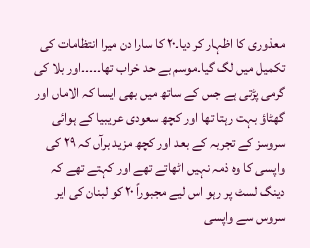معذوری کا اظہار کر دیا۔۲۰ کا سارا دن میرا انتظامات کی تکمیل میں لگ گیا۔موسم بے حد خراب تھا۔۔۔۔۔اور بلا کی گرمی پڑتی ہے جس کے ساتھ میں بھی ایسا کہ الاماں اور گھٹاؤ بہت رہتا تھا اور کچھ سعودی عریبیا کے ہوائی سروسز کے تجربہ کے بعد اور کچھ مزید برآں کہ ۲۹ کی واپسی کا وہ ذمہ نہیں اٹھاتے تھے اور کہتے تھے کہ دینگ لسٹ پر رہو اس لیے مجبوراً ۲۰ کو لبنان کی ایر سروس سے واپسی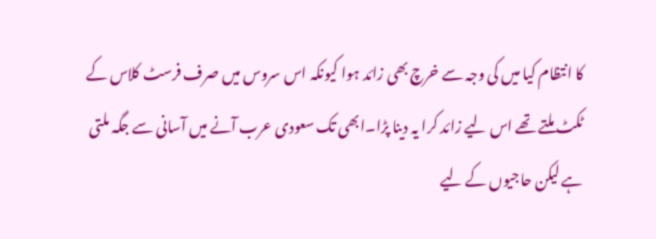کا انتظام کیا میں کی وجہ سے خرچ بھی زائد ہوا کیونکہ اس سروس میں صرف فرسٹ کلاس کے ٹکٹ ملتے تھے اس لیے زائد کرا یہ دینا پڑا۔ابھی تک سعودی عرب آنے میں آسانی سے جگہ ملتی ہے لیکن حاجیوں کے لیے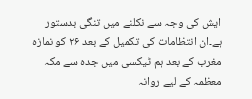ایش کی وجہ سے نکلنے میں تنگی بدستور ہے۔ان انتظامات کی تکمیل کے بعد ۲۶ کو نمازہ مغرب کے بعد ہم ٹیکسی میں جدہ سے مکہ معظمہ کے لیے روانہ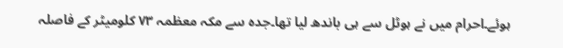ہوئے۔احرام میں نے ہوٹل سے ہی باندھ لیا تھا۔جدہ سے مکہ معظمہ ۷۳ کلومیٹر کے فاصلہ